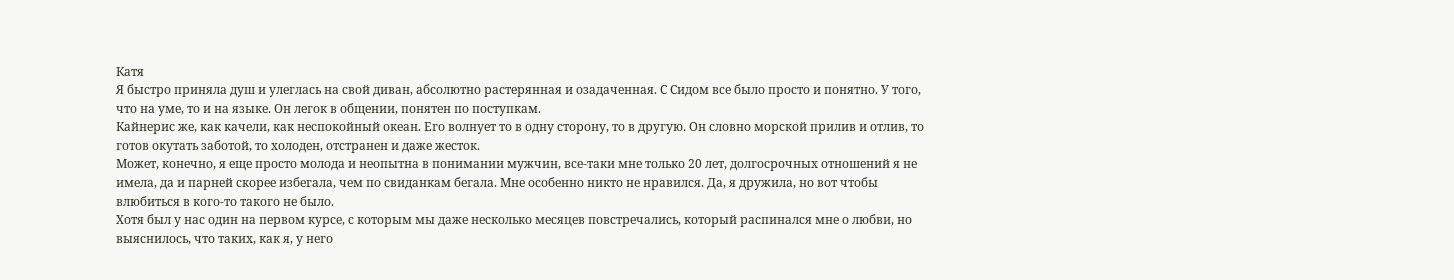Катя
Я быстро приняла душ и улеглась на свой диван, абсолютно растерянная и озадаченная. С Сидом все было просто и понятно. У того, что на уме, то и на языке. Он легок в общении, понятен по поступкам.
Кайнерис же, как качели, как неспокойный океан. Его волнует то в одну сторону, то в другую. Он словно морской прилив и отлив, то готов окутать заботой, то холоден, отстранен и даже жесток.
Может, конечно, я еще просто молода и неопытна в понимании мужчин, все-таки мне только 20 лет, долгосрочных отношений я не имела, да и парней скорее избегала, чем по свиданкам бегала. Мне особенно никто не нравился. Да, я дружила, но вот чтобы влюбиться в кого-то такого не было.
Хотя был у нас один на первом курсе, с которым мы даже несколько месяцев повстречались, который распинался мне о любви, но выяснилось, что таких, как я, у него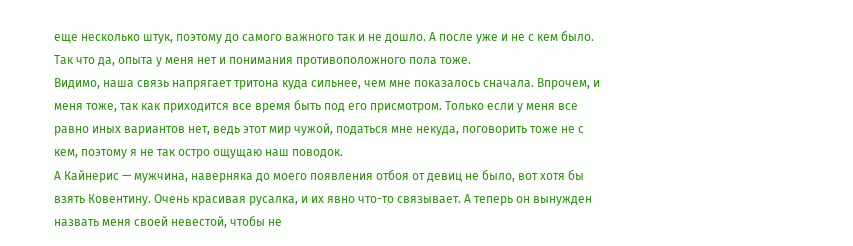еще несколько штук, поэтому до самого важного так и не дошло. А после уже и не с кем было. Так что да, опыта у меня нет и понимания противоположного пола тоже.
Видимо, наша связь напрягает тритона куда сильнее, чем мне показалось сначала. Впрочем, и меня тоже, так как приходится все время быть под его присмотром. Только если у меня все равно иных вариантов нет, ведь этот мир чужой, податься мне некуда, поговорить тоже не с кем, поэтому я не так остро ощущаю наш поводок.
А Кайнерис — мужчина, наверняка до моего появления отбоя от девиц не было, вот хотя бы взять Ковентину. Очень красивая русалка, и их явно что-то связывает. А теперь он вынужден назвать меня своей невестой, чтобы не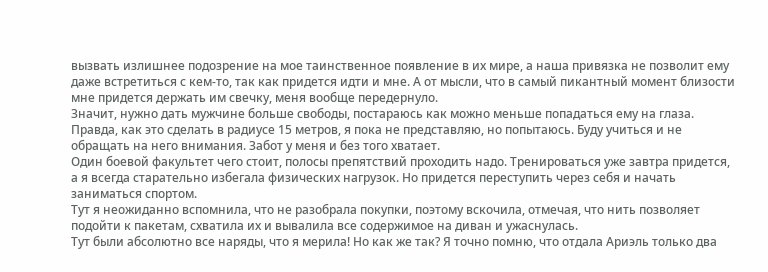вызвать излишнее подозрение на мое таинственное появление в их мире, а наша привязка не позволит ему даже встретиться с кем-то, так как придется идти и мне. А от мысли, что в самый пикантный момент близости мне придется держать им свечку, меня вообще передернуло.
Значит, нужно дать мужчине больше свободы, постараюсь как можно меньше попадаться ему на глаза. Правда, как это сделать в радиусе 15 метров, я пока не представляю, но попытаюсь. Буду учиться и не обращать на него внимания. Забот у меня и без того хватает.
Один боевой факультет чего стоит, полосы препятствий проходить надо. Тренироваться уже завтра придется, а я всегда старательно избегала физических нагрузок. Но придется переступить через себя и начать заниматься спортом.
Тут я неожиданно вспомнила, что не разобрала покупки, поэтому вскочила, отмечая, что нить позволяет подойти к пакетам, схватила их и вывалила все содержимое на диван и ужаснулась.
Тут были абсолютно все наряды, что я мерила! Но как же так? Я точно помню, что отдала Ариэль только два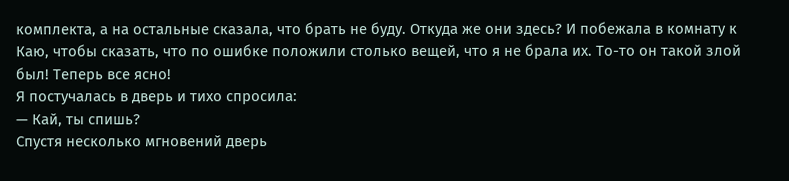комплекта, а на остальные сказала, что брать не буду. Откуда же они здесь? И побежала в комнату к Каю, чтобы сказать, что по ошибке положили столько вещей, что я не брала их. То-то он такой злой был! Теперь все ясно!
Я постучалась в дверь и тихо спросила:
— Кай, ты спишь?
Спустя несколько мгновений дверь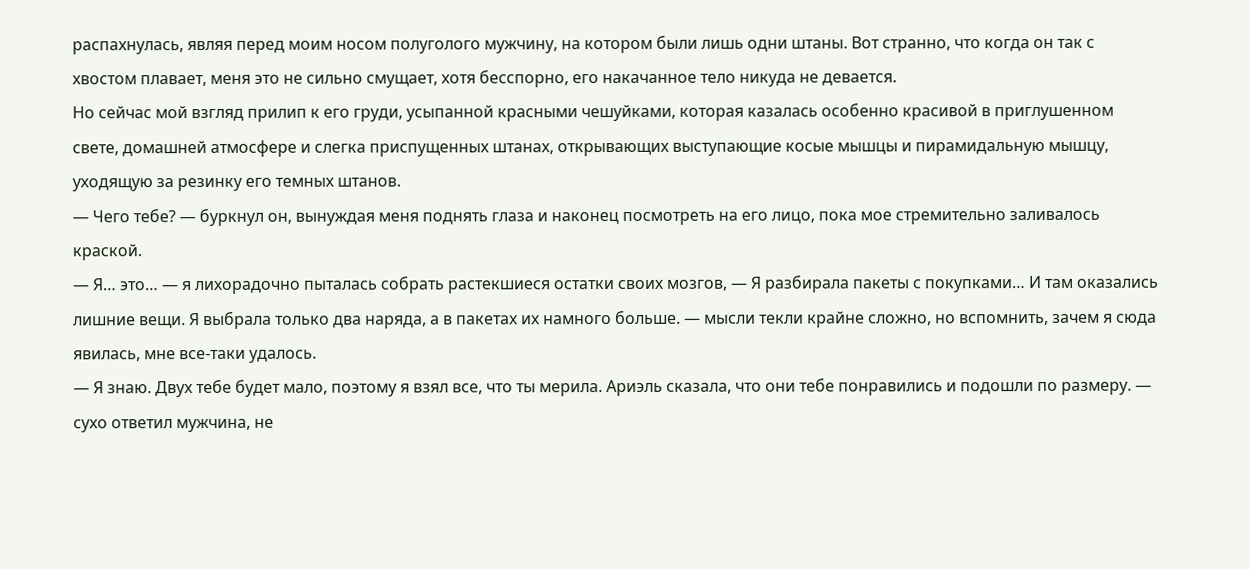распахнулась, являя перед моим носом полуголого мужчину, на котором были лишь одни штаны. Вот странно, что когда он так с хвостом плавает, меня это не сильно смущает, хотя бесспорно, его накачанное тело никуда не девается.
Но сейчас мой взгляд прилип к его груди, усыпанной красными чешуйками, которая казалась особенно красивой в приглушенном свете, домашней атмосфере и слегка приспущенных штанах, открывающих выступающие косые мышцы и пирамидальную мышцу, уходящую за резинку его темных штанов.
— Чего тебе? — буркнул он, вынуждая меня поднять глаза и наконец посмотреть на его лицо, пока мое стремительно заливалось краской.
— Я… это… — я лихорадочно пыталась собрать растекшиеся остатки своих мозгов, — Я разбирала пакеты с покупками… И там оказались лишние вещи. Я выбрала только два наряда, а в пакетах их намного больше. — мысли текли крайне сложно, но вспомнить, зачем я сюда явилась, мне все-таки удалось.
— Я знаю. Двух тебе будет мало, поэтому я взял все, что ты мерила. Ариэль сказала, что они тебе понравились и подошли по размеру. — сухо ответил мужчина, не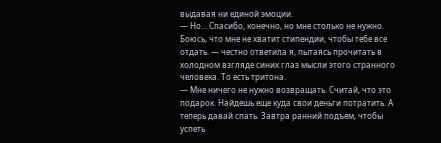выдавая ни единой эмоции.
— Но… Спасибо, конечно, но мне столько не нужно. Боюсь, что мне не хватит стипендии, чтобы тебе все отдать. — честно ответила я, пытаясь прочитать в холодном взгляде синих глаз мысли этого странного человека. То есть тритона.
— Мне ничего не нужно возвращать. Считай, что это подарок. Найдешь еще куда свои деньги потратить. А теперь давай спать. Завтра ранний подъем, чтобы успеть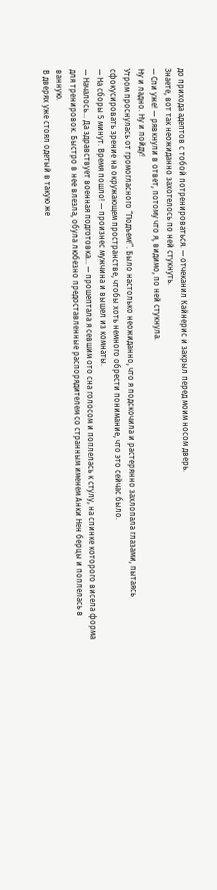до прихода адептов с тобой потренироваться. — отчеканил Кайнерис и закрыл перед моим носом дверь.
Знаете, вот так неожиданно захотелось по ней стукнуть.
— Спи уже! — рявкнули в ответ, потому что я, видимо, по ней стукнула.
Ну и ладно. Ну и пойду!
Утром проснулась от громогласного “Подъем!”. Было настолько неожиданно, что я подскочила и растерянно захлопала глазами, пытаясь сфокусировать зрение на окружающем пространстве, чтобы хоть немного обрести понимание, что это сейчас было.
— На сборы 5 минут. Время пошло! — произнес мужчина и вышел из комнаты.
— Началось… Да здравствует военная подготовка… — прошептала я севшим ото сна голосом и поплелась к стулу, на спинке которого висела форма для тренировок. Быстро в нее влезла, обула любезно предоставленные распорядителем со странным именем Анки Нен берцы и поплелась в ванную.
В дверях уже стоял одетый в такую же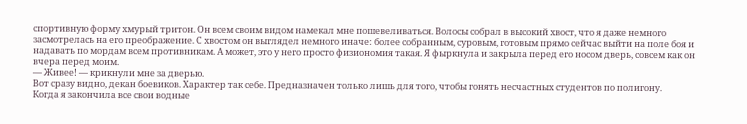спортивную форму хмурый тритон. Он всем своим видом намекал мне пошевеливаться. Волосы собрал в высокий хвост, что я даже немного засмотрелась на его преображение. С хвостом он выглядел немного иначе: более собранным, суровым, готовым прямо сейчас выйти на поле боя и надавать по мордам всем противникам. А может, это у него просто физиономия такая. Я фыркнула и закрыла перед его носом дверь, совсем как он вчера перед моим.
— Живее! — крикнули мне за дверью.
Вот сразу видно, декан боевиков. Характер так себе. Предназначен только лишь для того, чтобы гонять несчастных студентов по полигону.
Когда я закончила все свои водные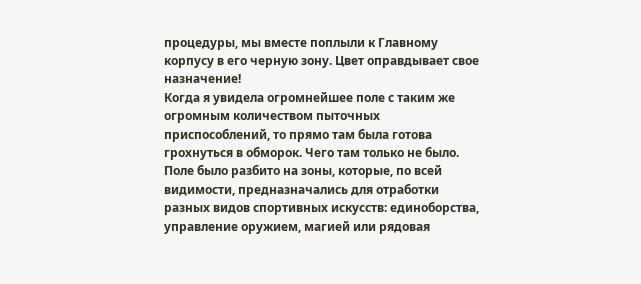процедуры, мы вместе поплыли к Главному корпусу в его черную зону. Цвет оправдывает свое назначение!
Когда я увидела огромнейшее поле с таким же огромным количеством пыточных приспособлений, то прямо там была готова грохнуться в обморок. Чего там только не было.
Поле было разбито на зоны, которые, по всей видимости, предназначались для отработки разных видов спортивных искусств: единоборства, управление оружием, магией или рядовая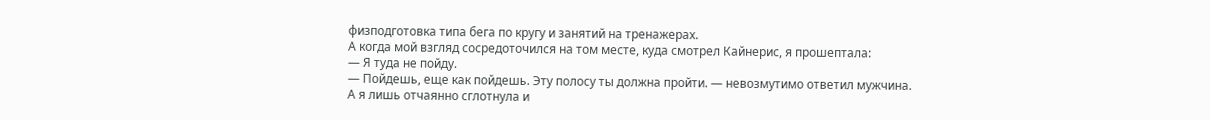физподготовка типа бега по кругу и занятий на тренажерах.
А когда мой взгляд сосредоточился на том месте, куда смотрел Кайнерис, я прошептала:
— Я туда не пойду.
— Пойдешь, еще как пойдешь. Эту полосу ты должна пройти. — невозмутимо ответил мужчина.
А я лишь отчаянно сглотнула и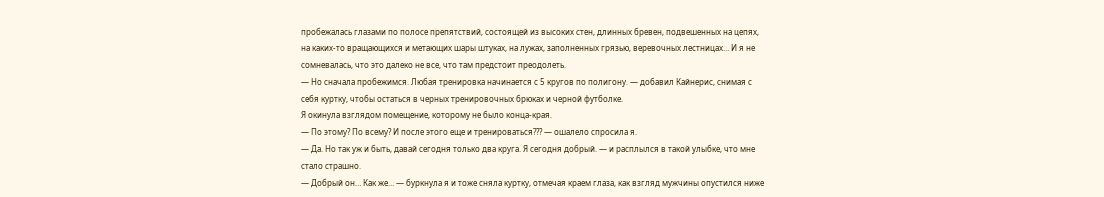пробежалась глазами по полосе препятствий, состоящей из высоких стен, длинных бревен, подвешенных на цепях, на каких-то вращающихся и метающих шары штуках, на лужах, заполненных грязью, веревочных лестницах… И я не сомневалась, что это далеко не все, что там предстоит преодолеть.
— Но сначала пробежимся. Любая тренировка начинается с 5 кругов по полигону. — добавил Кайнерис, снимая с себя куртку, чтобы остаться в черных тренировочных брюках и черной футболке.
Я окинула взглядом помещение, которому не было конца-края.
— По этому? По всему? И после этого еще и тренироваться??? — ошалело спросила я.
— Да. Но так уж и быть, давай сегодня только два круга. Я сегодня добрый. — и расплылся в такой улыбке, что мне стало страшно.
— Добрый он… Как же… — буркнула я и тоже сняла куртку, отмечая краем глаза, как взгляд мужчины опустился ниже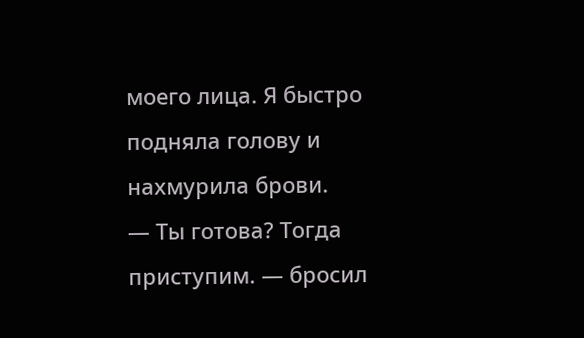моего лица. Я быстро подняла голову и нахмурила брови.
— Ты готова? Тогда приступим. — бросил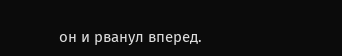он и рванул вперед.